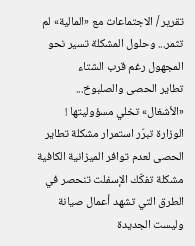تقرير / الاجتماعات مع «المالية» لم تثمر... وحلول المشكلة تسير نحو المجهول رغم قرب الشتاء
تطاير الحصى والصلبوخ... «الأشغال» تخلي مسؤوليتها !
الوزارة تبرّر استمرار مشكلة تطاير الحصى لعدم توافر الميزانية الكافية
مشكلة تفكّك الإسفلت تنحصر في الطرق التي تشهد أعمال صيانة وليست الجديدة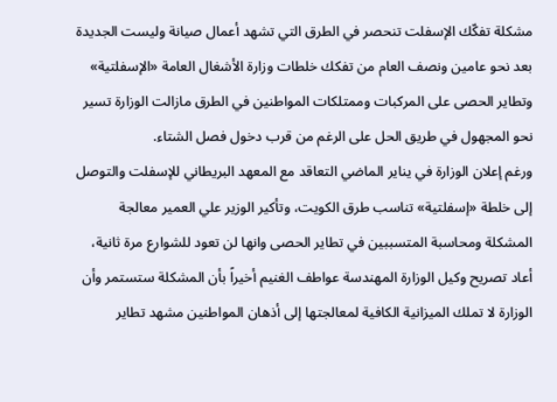مشكلة تفكّك الإسفلت تنحصر في الطرق التي تشهد أعمال صيانة وليست الجديدة
بعد نحو عامين ونصف العام من تفكك خلطات وزارة الأشغال العامة «الإسفلتية» وتطاير الحصى على المركبات وممتلكات المواطنين في الطرق مازالت الوزارة تسير نحو المجهول في طريق الحل على الرغم من قرب دخول فصل الشتاء.
ورغم إعلان الوزارة في يناير الماضي التعاقد مع المعهد البريطاني للإسفلت والتوصل إلى خلطة «إسفلتية» تناسب طرق الكويت، وتأكير الوزير علي العمير معالجة المشكلة ومحاسبة المتسببين في تطاير الحصى وانها لن تعود للشوارع مرة ثانية، أعاد تصريح وكيل الوزارة المهندسة عواطف الغنيم أخيراً بأن المشكلة ستستمر وأن الوزارة لا تملك الميزانية الكافية لمعالجتها إلى أذهان المواطنين مشهد تطاير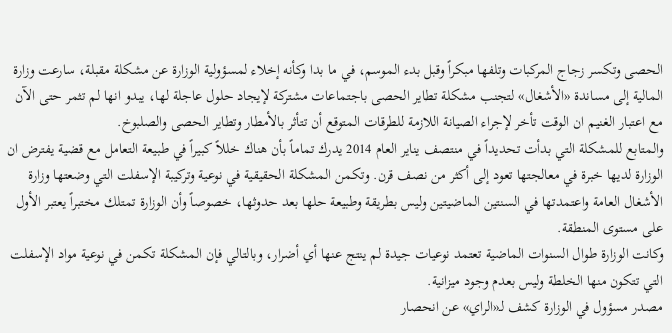الحصى وتكسر زجاج المركبات وتلفها مبكراً وقبل بدء الموسم، في ما بدا وكأنه إخلاء لمسؤولية الوزارة عن مشكلة مقبلة، سارعت وزارة المالية إلى مساندة «الأشغال» لتجنب مشكلة تطاير الحصى باجتماعات مشتركة لإيجاد حلول عاجلة لها، يبدو انها لم تثمر حتى الآن مع اعتبار الغنيم ان الوقت تأخر لإجراء الصيانة اللازمة للطرقات المتوقع أن تتأثر بالأمطار وتطاير الحصى والصلبوخ.
والمتابع للمشكلة التي بدأت تحديداً في منتصف يناير العام 2014 يدرك تماماً بأن هناك خللاً كبيراً في طبيعة التعامل مع قضية يفترض ان الوزارة لديها خبرة في معالجتها تعود إلى أكثر من نصف قرن. وتكمن المشكلة الحقيقية في نوعية وتركيبة الإسفلت التي وضعتها وزارة الأشغال العامة واعتمدتها في السنتين الماضيتين وليس بطريقة وطبيعة حلها بعد حدوثها، خصوصاً وأن الوزارة تمتلك مختبراً يعتبر الأول على مستوى المنطقة.
وكانت الوزارة طوال السنوات الماضية تعتمد نوعيات جيدة لم ينتج عنها أي أضرار، وبالتالي فإن المشكلة تكمن في نوعية مواد الإسفلت التي تتكون منها الخلطة وليس بعدم وجود ميزانية.
مصدر مسؤول في الوزارة كشف لـ«الراي» عن انحصار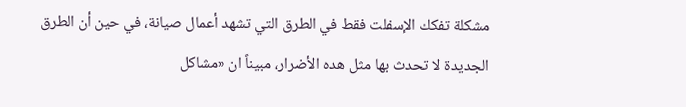مشكلة تفكك الإسفلت فقط في الطرق التي تشهد أعمال صيانة، في حين أن الطرق الجديدة لا تحدث بها مثل هده الأضرار، مبيناً ان «مشاكل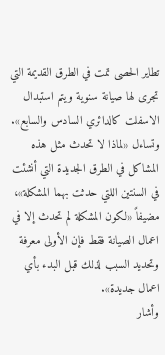تطاير الحصى تمت في الطرق القديمة التي تجرى لها صيانة سنوية ويتم استبدال الاسفلت كالدائري السادس والسابع».
وتساءل «لماذا لا تحدث مثل هذه المشاكل في الطرق الجديدة التي أنشئت في السنتين اللتي حدثت بهما المشكلة»، مضيفاً «لكون المشكلة لم تحدث إلا في اعمال الصيانة فقط فإن الأولى معرفة وتحديد السبب لذلك قبل البدء بأي اعمال جديدة».
وأشار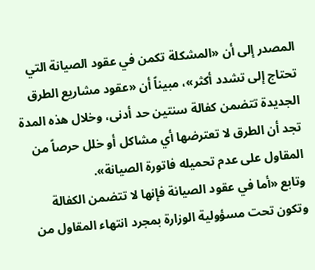المصدر إلى أن «المشكلة تكمن في عقود الصيانة التي تحتاج إلى تشدد أكثر»، مبيناً أن «عقود مشاريع الطرق الجديدة تتضمن كفالة سنتين حد أدنى، وخلال هذه المدة تجد أن الطرق لا تعترضها أي مشاكل أو خلل حرصاً من المقاول على عدم تحميله فاتورة الصيانة».
وتابع «أما في عقود الصيانة فإنها لا تتضمن الكفالة وتكون تحت مسؤولية الوزارة بمجرد انتهاء المقاول من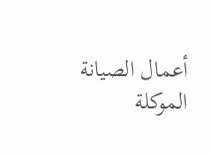أعمال الصيانة الموكلة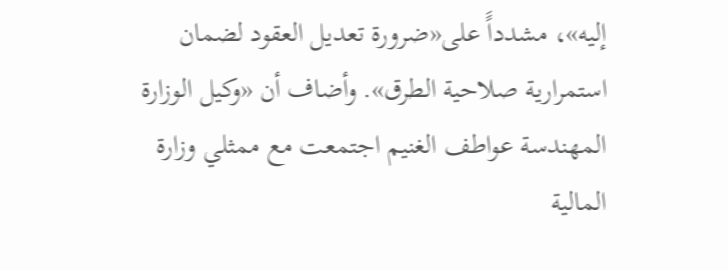إليه»، مشدداًَ على«ضرورة تعديل العقود لضمان استمرارية صلاحية الطرق». وأضاف أن «وكيل الوزارة المهندسة عواطف الغنيم اجتمعت مع ممثلي وزارة المالية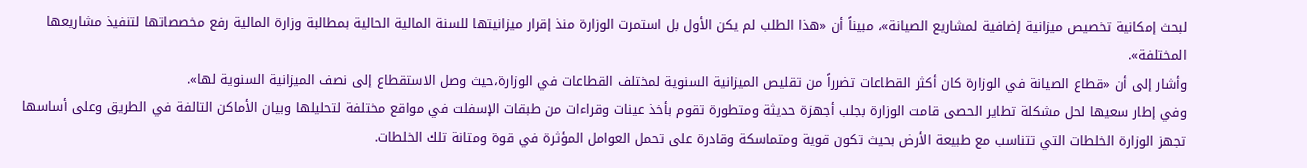لبحث إمكانية تخصيص ميزانية إضافية لمشاريع الصيانة»، مبيناً أن «هذا الطلب لم يكن الأول بل استمرت الوزارة منذ إقرار ميزانيتها للسنة المالية الحالية بمطالبة وزارة المالية رفع مخصصاتها لتنفيذ مشاريعها المختلفة».
وأشار إلى أن «قطاع الصيانة في الوزارة كان أكثر القطاعات تضرراً من تقليص الميزانية السنوية لمختلف القطاعات في الوزارة،حيث وصل الاستقطاع إلى نصف الميزانية السنوية لها».
وفي إطار سعيها لحل مشكلة تطاير الحصى قامت الوزارة بجلب أجهزة حديثة ومتطورة تقوم بأخذ عينات وقراءات من طبقات الإسفلت في مواقع مختلفة لتحليلها وبيان الأماكن التالفة في الطريق وعلى أساسها تجهز الوزارة الخلطات التي تتناسب مع طبيعة الأرض بحيث تكون قوية ومتماسكة وقادرة على تحمل العوامل المؤثرة في قوة ومتانة تلك الخلطات.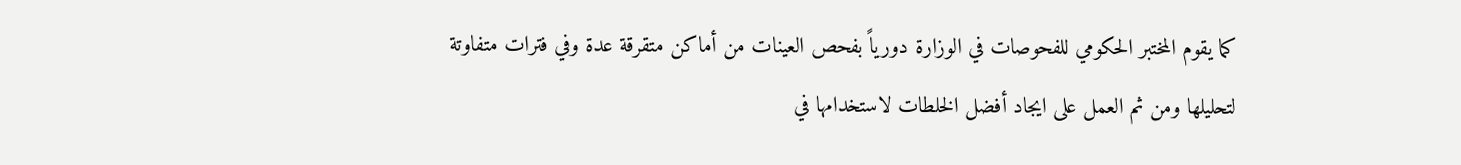كما يقوم المختبر الحكومي للفحوصات في الوزارة دورياً بفحص العينات من أماكن متقرقة عدة وفي فترات متفاوتة لتحليلها ومن ثم العمل على ايجاد أفضل الخلطات لاستخدامها في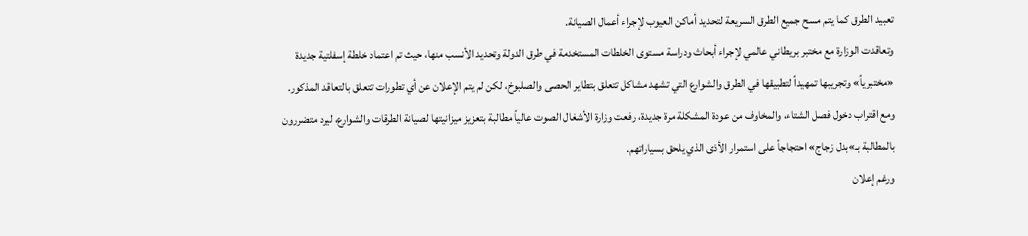تعبيد الطرق كما يتم مسح جميع الطرق السريعة لتحديد أماكن العيوب لإجراء أعمال الصيانة.
وتعاقدت الوزارة مع مختبر بريطاني عالمي لإجراء أبحاث ودراسة مستوى الخلطات المستخدمة في طرق الدولة وتحديد الأنسب منها، حيث تم اعتماد خلطة إسفلتية جديدة «مختبرياً» وتجريبها تمهيداً لتطبيقها في الطرق والشوارع التي تشهد مشاكل تتعلق بتطاير الحصى والصلبوخ، لكن لم يتم الإعلان عن أي تطورات تتعلق بالتعاقد المذكور.
ومع اقتراب دخول فصل الشتاء، والمخاوف من عودة المشكلة مرة جديدة، رفعت وزارة الأشغال الصوت عالياً مطالبة بتعزيز ميزانيتها لصيانة الطرقات والشوارع، ليرد متضررون بالمطالبة بـ»بدل زجاج» احتجاجاً على استمرار الأذى الذي يلحق بسياراتهم.
ورغم إعلان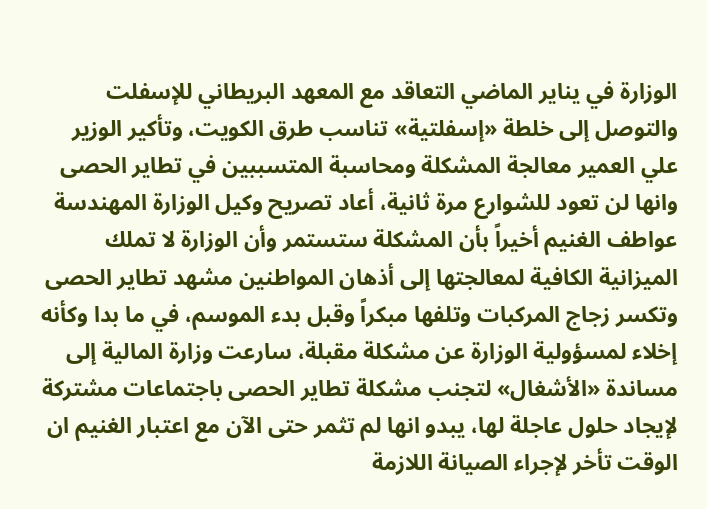الوزارة في يناير الماضي التعاقد مع المعهد البريطاني للإسفلت والتوصل إلى خلطة «إسفلتية» تناسب طرق الكويت، وتأكير الوزير علي العمير معالجة المشكلة ومحاسبة المتسببين في تطاير الحصى وانها لن تعود للشوارع مرة ثانية، أعاد تصريح وكيل الوزارة المهندسة عواطف الغنيم أخيراً بأن المشكلة ستستمر وأن الوزارة لا تملك الميزانية الكافية لمعالجتها إلى أذهان المواطنين مشهد تطاير الحصى وتكسر زجاج المركبات وتلفها مبكراً وقبل بدء الموسم، في ما بدا وكأنه إخلاء لمسؤولية الوزارة عن مشكلة مقبلة، سارعت وزارة المالية إلى مساندة «الأشغال» لتجنب مشكلة تطاير الحصى باجتماعات مشتركة لإيجاد حلول عاجلة لها، يبدو انها لم تثمر حتى الآن مع اعتبار الغنيم ان الوقت تأخر لإجراء الصيانة اللازمة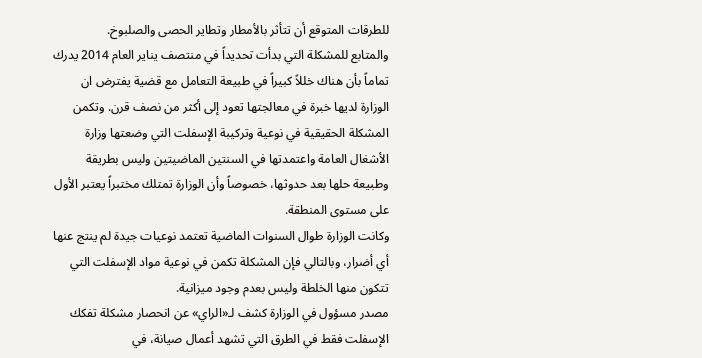للطرقات المتوقع أن تتأثر بالأمطار وتطاير الحصى والصلبوخ.
والمتابع للمشكلة التي بدأت تحديداً في منتصف يناير العام 2014 يدرك تماماً بأن هناك خللاً كبيراً في طبيعة التعامل مع قضية يفترض ان الوزارة لديها خبرة في معالجتها تعود إلى أكثر من نصف قرن. وتكمن المشكلة الحقيقية في نوعية وتركيبة الإسفلت التي وضعتها وزارة الأشغال العامة واعتمدتها في السنتين الماضيتين وليس بطريقة وطبيعة حلها بعد حدوثها، خصوصاً وأن الوزارة تمتلك مختبراً يعتبر الأول على مستوى المنطقة.
وكانت الوزارة طوال السنوات الماضية تعتمد نوعيات جيدة لم ينتج عنها أي أضرار، وبالتالي فإن المشكلة تكمن في نوعية مواد الإسفلت التي تتكون منها الخلطة وليس بعدم وجود ميزانية.
مصدر مسؤول في الوزارة كشف لـ«الراي» عن انحصار مشكلة تفكك الإسفلت فقط في الطرق التي تشهد أعمال صيانة، في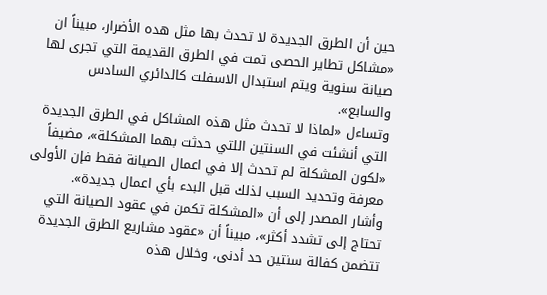حين أن الطرق الجديدة لا تحدث بها مثل هده الأضرار، مبيناً ان «مشاكل تطاير الحصى تمت في الطرق القديمة التي تجرى لها صيانة سنوية ويتم استبدال الاسفلت كالدائري السادس والسابع».
وتساءل «لماذا لا تحدث مثل هذه المشاكل في الطرق الجديدة التي أنشئت في السنتين اللتي حدثت بهما المشكلة»، مضيفاً «لكون المشكلة لم تحدث إلا في اعمال الصيانة فقط فإن الأولى معرفة وتحديد السبب لذلك قبل البدء بأي اعمال جديدة».
وأشار المصدر إلى أن «المشكلة تكمن في عقود الصيانة التي تحتاج إلى تشدد أكثر»، مبيناً أن «عقود مشاريع الطرق الجديدة تتضمن كفالة سنتين حد أدنى، وخلال هذه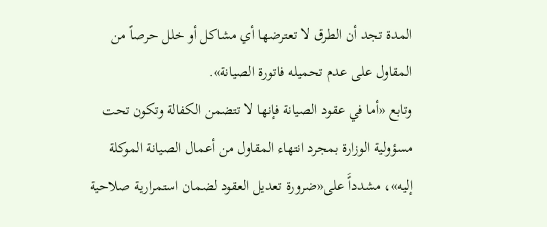المدة تجد أن الطرق لا تعترضها أي مشاكل أو خلل حرصاً من المقاول على عدم تحميله فاتورة الصيانة».
وتابع «أما في عقود الصيانة فإنها لا تتضمن الكفالة وتكون تحت مسؤولية الوزارة بمجرد انتهاء المقاول من أعمال الصيانة الموكلة إليه»، مشدداًَ على«ضرورة تعديل العقود لضمان استمرارية صلاحية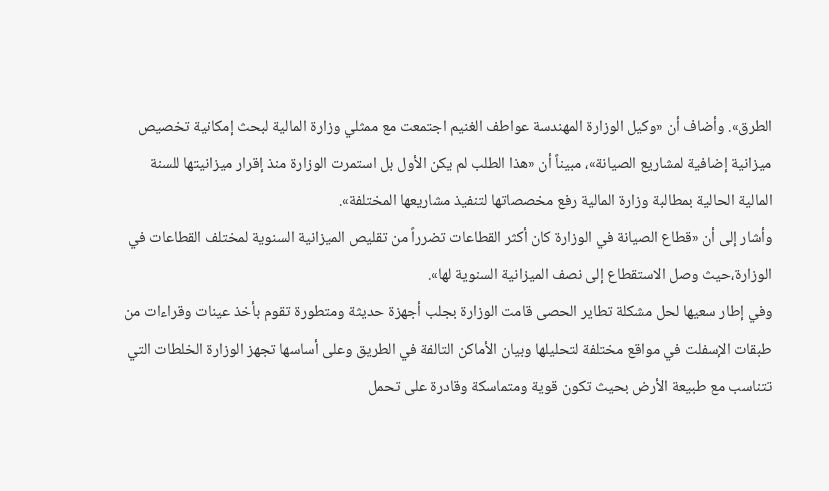الطرق». وأضاف أن «وكيل الوزارة المهندسة عواطف الغنيم اجتمعت مع ممثلي وزارة المالية لبحث إمكانية تخصيص ميزانية إضافية لمشاريع الصيانة»، مبيناً أن «هذا الطلب لم يكن الأول بل استمرت الوزارة منذ إقرار ميزانيتها للسنة المالية الحالية بمطالبة وزارة المالية رفع مخصصاتها لتنفيذ مشاريعها المختلفة».
وأشار إلى أن «قطاع الصيانة في الوزارة كان أكثر القطاعات تضرراً من تقليص الميزانية السنوية لمختلف القطاعات في الوزارة،حيث وصل الاستقطاع إلى نصف الميزانية السنوية لها».
وفي إطار سعيها لحل مشكلة تطاير الحصى قامت الوزارة بجلب أجهزة حديثة ومتطورة تقوم بأخذ عينات وقراءات من طبقات الإسفلت في مواقع مختلفة لتحليلها وبيان الأماكن التالفة في الطريق وعلى أساسها تجهز الوزارة الخلطات التي تتناسب مع طبيعة الأرض بحيث تكون قوية ومتماسكة وقادرة على تحمل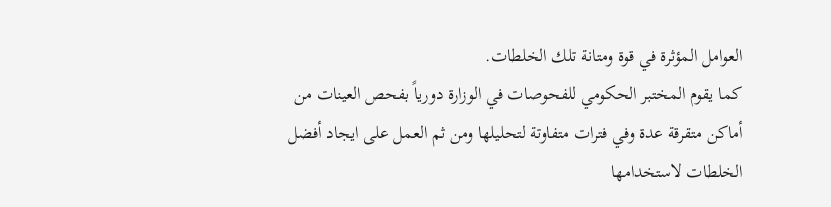العوامل المؤثرة في قوة ومتانة تلك الخلطات.
كما يقوم المختبر الحكومي للفحوصات في الوزارة دورياً بفحص العينات من أماكن متقرقة عدة وفي فترات متفاوتة لتحليلها ومن ثم العمل على ايجاد أفضل الخلطات لاستخدامها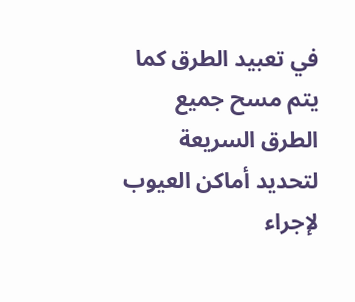في تعبيد الطرق كما يتم مسح جميع الطرق السريعة لتحديد أماكن العيوب لإجراء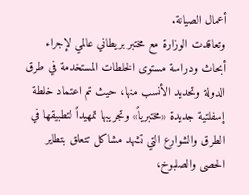أعمال الصيانة.
وتعاقدت الوزارة مع مختبر بريطاني عالمي لإجراء أبحاث ودراسة مستوى الخلطات المستخدمة في طرق الدولة وتحديد الأنسب منها، حيث تم اعتماد خلطة إسفلتية جديدة «مختبرياً» وتجريبها تمهيداً لتطبيقها في الطرق والشوارع التي تشهد مشاكل تتعلق بتطاير الحصى والصلبوخ،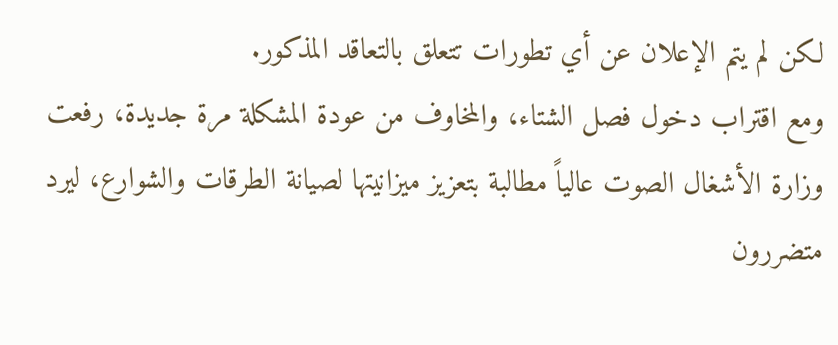لكن لم يتم الإعلان عن أي تطورات تتعلق بالتعاقد المذكور.
ومع اقتراب دخول فصل الشتاء، والمخاوف من عودة المشكلة مرة جديدة، رفعت وزارة الأشغال الصوت عالياً مطالبة بتعزيز ميزانيتها لصيانة الطرقات والشوارع، ليرد متضررون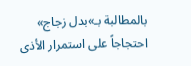بالمطالبة بـ»بدل زجاج» احتجاجاً على استمرار الأذى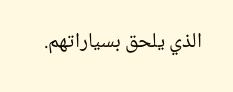الذي يلحق بسياراتهم.